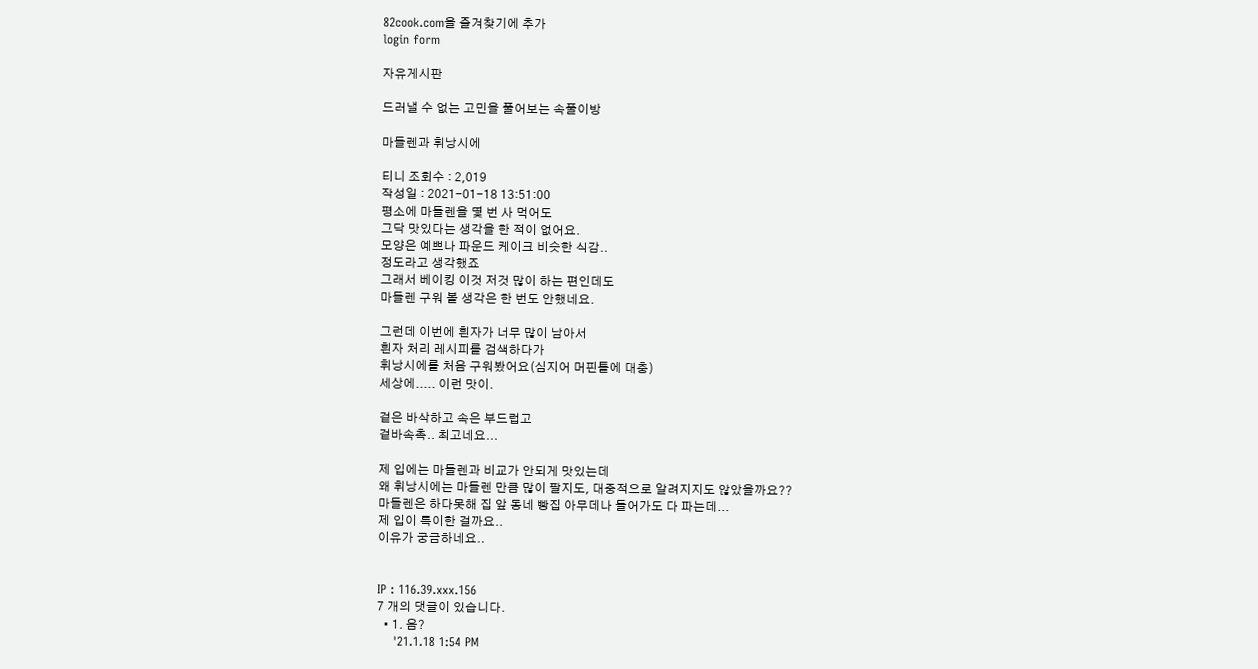82cook.com을 즐겨찾기에 추가
login form

자유게시판

드러낼 수 없는 고민을 풀어보는 속풀이방

마들렌과 휘낭시에

티니 조회수 : 2,019
작성일 : 2021-01-18 13:51:00
평소에 마들렌을 몇 번 사 먹어도
그닥 맛있다는 생각을 한 적이 없어요.
모양은 예쁘나 파운드 케이크 비슷한 식감..
정도라고 생각했죠
그래서 베이킹 이것 저것 많이 하는 편인데도
마들렌 구워 볼 생각은 한 번도 안했네요.

그런데 이번에 흰자가 너무 많이 남아서
흰자 처리 레시피를 검색하다가
휘낭시에를 처음 구워봤어요(심지어 머핀틀에 대충)
세상에..... 이런 맛이.

겉은 바삭하고 속은 부드럽고
겉바속촉.. 최고네요...

제 입에는 마들렌과 비교가 안되게 맛있는데
왜 휘낭시에는 마들렌 만큼 많이 팔지도, 대중적으로 알려지지도 않았을까요??
마들렌은 하다못해 집 앞 동네 빵집 아무데나 들어가도 다 파는데...
제 입이 특이한 걸까요..
이유가 궁금하네요..


IP : 116.39.xxx.156
7 개의 댓글이 있습니다.
  • 1. 음?
    '21.1.18 1:54 PM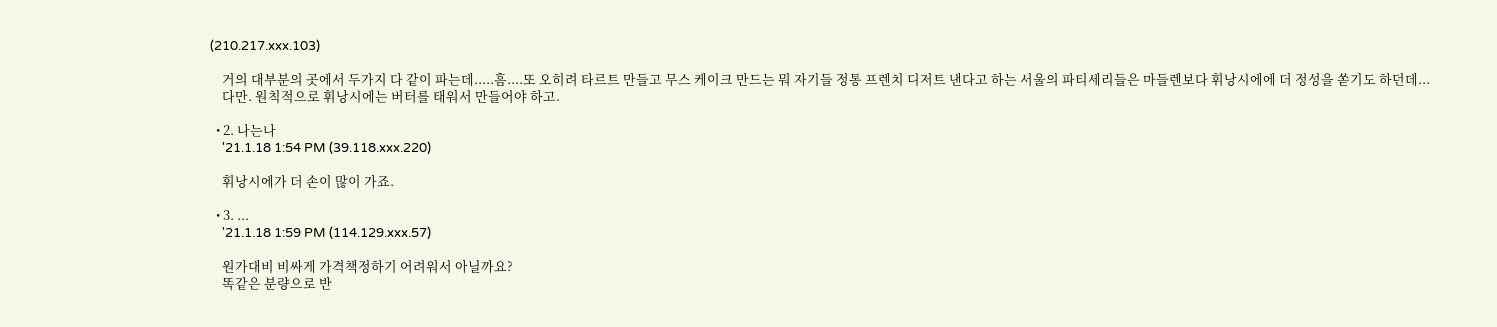(210.217.xxx.103)

    거의 대부분의 곳에서 두가지 다 같이 파는데.....흠....또 오히려 타르트 만들고 무스 케이크 만드는 뭐 자기들 정통 프렌치 디저트 낸다고 하는 서울의 파티세리들은 마들렌보다 휘낭시에에 더 정성을 쏟기도 하던데...
    다만. 원칙적으로 휘낭시에는 버터를 태워서 만들어야 하고.

  • 2. 나는나
    '21.1.18 1:54 PM (39.118.xxx.220)

    휘낭시에가 더 손이 많이 가죠.

  • 3. ...
    '21.1.18 1:59 PM (114.129.xxx.57)

    원가대비 비싸게 가격책정하기 어려워서 아닐까요?
    똑같은 분량으로 반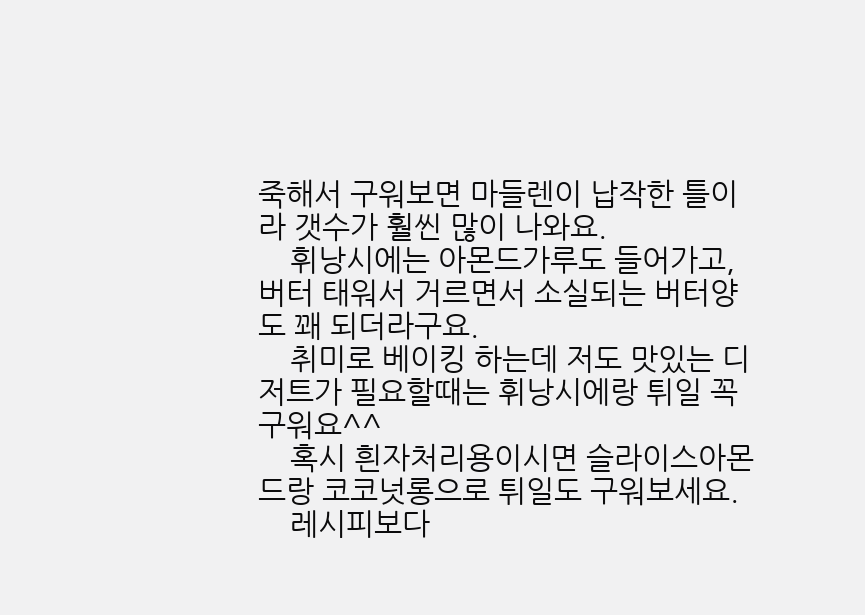죽해서 구워보면 마들렌이 납작한 틀이라 갯수가 훨씬 많이 나와요.
    휘낭시에는 아몬드가루도 들어가고, 버터 태워서 거르면서 소실되는 버터양도 꽤 되더라구요.
    취미로 베이킹 하는데 저도 맛있는 디저트가 필요할때는 휘낭시에랑 튀일 꼭 구워요^^
    혹시 흰자처리용이시면 슬라이스아몬드랑 코코넛롱으로 튀일도 구워보세요.
    레시피보다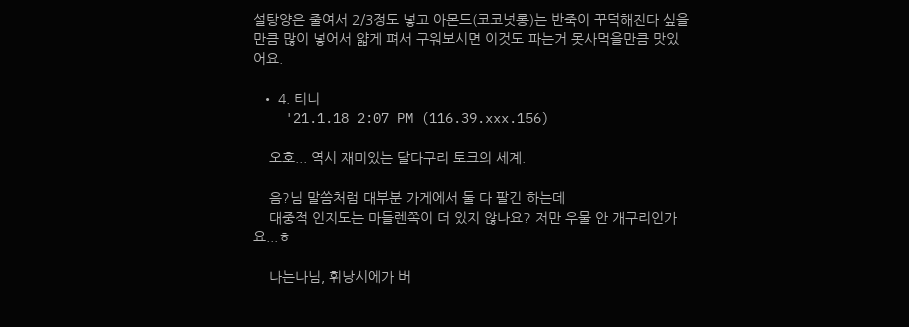설탕양은 줄여서 2/3정도 넣고 아몬드(코코넛롱)는 반죽이 꾸덕해진다 싶을만큼 많이 넣어서 얇게 펴서 구워보시면 이것도 파는거 못사먹을만큼 맛있어요.

  • 4. 티니
    '21.1.18 2:07 PM (116.39.xxx.156)

    오호... 역시 재미있는 달다구리 토크의 세계.

    음?님 말씀처럼 대부분 가게에서 둘 다 팔긴 하는데
    대중적 인지도는 마들렌쪽이 더 있지 않나요? 저만 우물 안 개구리인가요...ㅎ

    나는나님, 휘낭시에가 버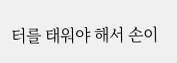터를 태워야 해서 손이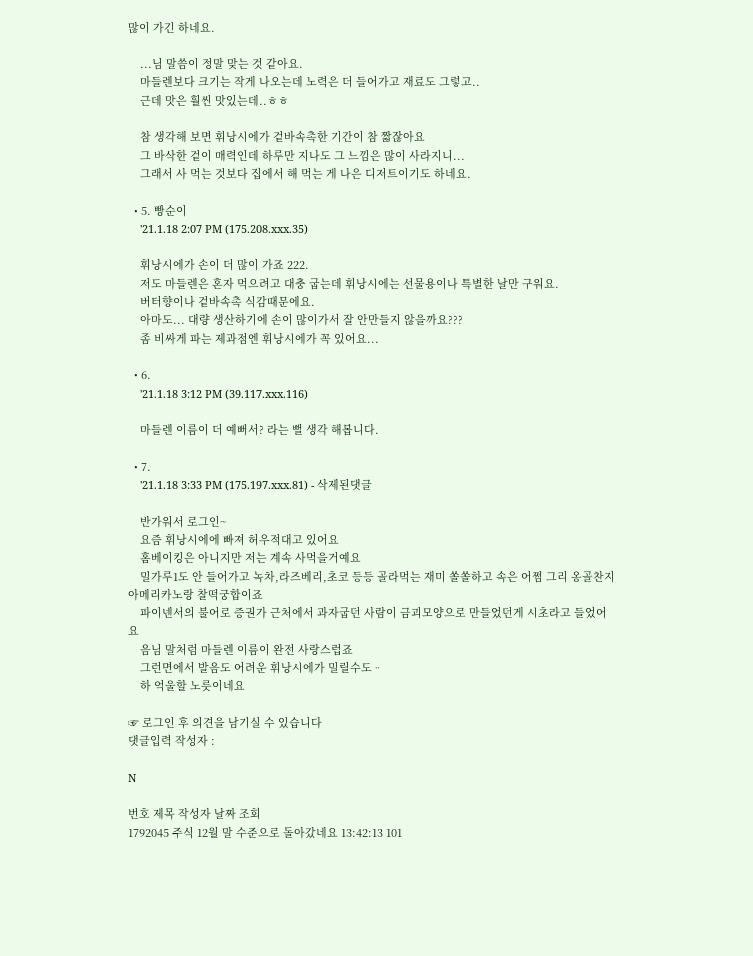많이 가긴 하네요.

    ...님 말씀이 정말 맞는 것 같아요.
    마들렌보다 크기는 작게 나오는데 노력은 더 들어가고 재료도 그렇고..
    근데 맛은 훨씬 맛있는데..ㅎㅎ

    참 생각해 보면 휘낭시에가 겉바속촉한 기간이 참 짧잖아요
    그 바삭한 겉이 매력인데 하루만 지나도 그 느낌은 많이 사라지니...
    그래서 사 먹는 것보다 집에서 해 먹는 게 나은 디저트이기도 하네요.

  • 5. 빵순이
    '21.1.18 2:07 PM (175.208.xxx.35)

    휘낭시에가 손이 더 많이 가죠 222.
    저도 마들렌은 혼자 먹으려고 대충 굽는데 휘낭시에는 선물용이나 특별한 날만 구워요.
    버터향이나 겉바속촉 식감때문에요.
    아마도... 대량 생산하기에 손이 많이가서 잘 안만들지 않을까요???
    좀 비싸게 파는 제과점엔 휘낭시에가 꼭 있어요...

  • 6.
    '21.1.18 3:12 PM (39.117.xxx.116)

    마들렌 이름이 더 예뻐서? 라는 뻘 생각 해봅니다.

  • 7.
    '21.1.18 3:33 PM (175.197.xxx.81) - 삭제된댓글

    반가워서 로그인~
    요즘 휘낭시에에 빠져 허우적대고 있어요
    홈베이킹은 아니지만 저는 계속 사먹을거예요
    밀가루1도 안 들어가고 녹차,라즈베리,초코 등등 골라먹는 재미 쏠쏠하고 속은 어쩜 그리 옹골찬지 아메리카노랑 찰떡궁합이죠
    파이넨서의 불어로 증권가 근처에서 과자굽던 사람이 금괴모양으로 만들었던게 시초라고 들었어요
    음님 말처럼 마들렌 이름이 완전 사랑스럽죠
    그런면에서 발음도 어려운 휘낭시에가 밀릴수도ᆢ
    하 억울할 노릇이네요

☞ 로그인 후 의견을 남기실 수 있습니다
댓글입력 작성자 :

N

번호 제목 작성자 날짜 조회
1792045 주식 12월 말 수준으로 돌아갔네요 13:42:13 101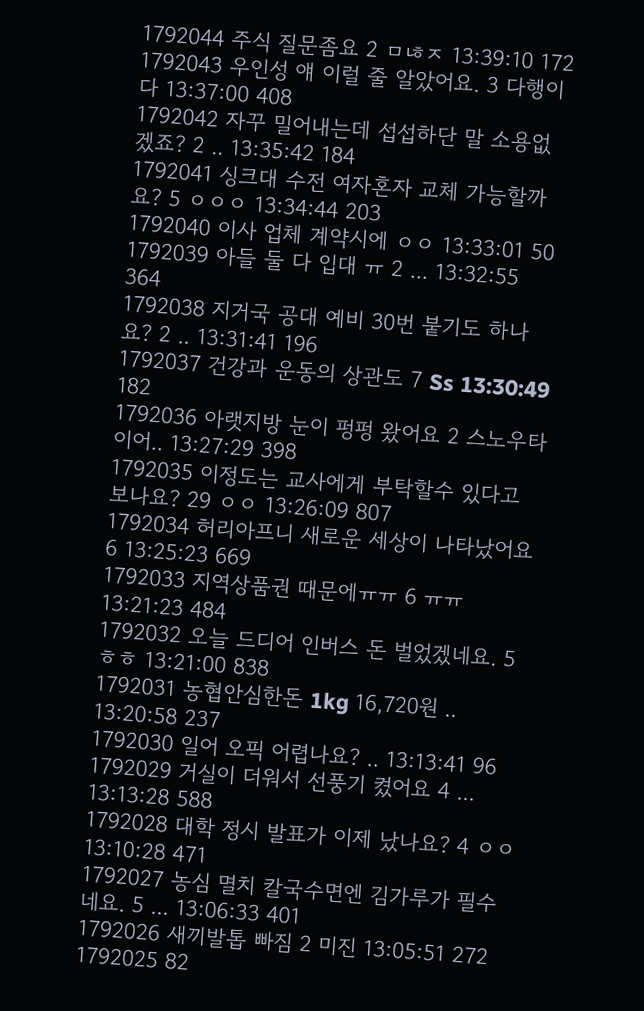1792044 주식 질문좀요 2 ㅁㄶㅈ 13:39:10 172
1792043 우인성 얘 이럴 줄 알았어요. 3 다행이다 13:37:00 408
1792042 자꾸 밀어내는데 섭섭하단 말 소용없겠죠? 2 .. 13:35:42 184
1792041 싱크대 수전 여자혼자 교체 가능할까요? 5 ㅇㅇㅇ 13:34:44 203
1792040 이사 업체 계약시에 ㅇㅇ 13:33:01 50
1792039 아들 둘 다 입대 ㅠ 2 ... 13:32:55 364
1792038 지거국 공대 예비 30번 붙기도 하나요? 2 .. 13:31:41 196
1792037 건강과 운동의 상관도 7 Ss 13:30:49 182
1792036 아랫지방 눈이 펑펑 왔어요 2 스노우타이어.. 13:27:29 398
1792035 이정도는 교사에게 부탁할수 있다고 보나요? 29 ㅇㅇ 13:26:09 807
1792034 허리아프니 새로운 세상이 나타났어요 6 13:25:23 669
1792033 지역상품권 때문에ㅠㅠ 6 ㅠㅠ 13:21:23 484
1792032 오늘 드디어 인버스 돈 벌었겠네요. 5 ㅎㅎ 13:21:00 838
1792031 농협안심한돈 1kg 16,720원 .. 13:20:58 237
1792030 일어 오픽 어렵나요? .. 13:13:41 96
1792029 거실이 더워서 선풍기 켰어요 4 ... 13:13:28 588
1792028 대학 정시 발표가 이제 났나요? 4 ㅇㅇ 13:10:28 471
1792027 농심 멸치 칼국수면엔 김가루가 필수네요. 5 ... 13:06:33 401
1792026 새끼발톱 빠짐 2 미진 13:05:51 272
1792025 82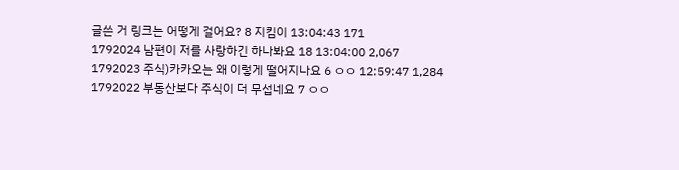글쓴 거 링크는 어떻게 걸어요? 8 지킴이 13:04:43 171
1792024 남편이 저를 사랑하긴 하나봐요 18 13:04:00 2,067
1792023 주식)카카오는 왜 이렇게 떨어지나요 6 ㅇㅇ 12:59:47 1,284
1792022 부동산보다 주식이 더 무섭네요 7 ㅇㅇ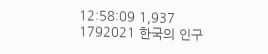12:58:09 1,937
1792021 한국의 인구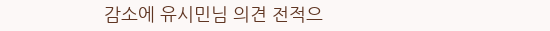감소에 유시민님 의견 전적으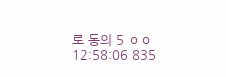로 동의 5 ㅇㅇ 12:58:06 835